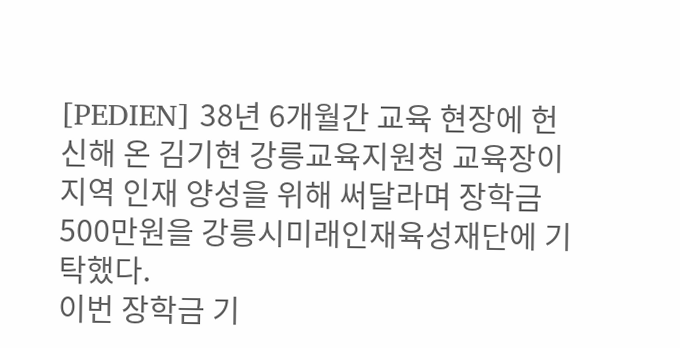[PEDIEN] 38년 6개월간 교육 현장에 헌신해 온 김기현 강릉교육지원청 교육장이 지역 인재 양성을 위해 써달라며 장학금 500만원을 강릉시미래인재육성재단에 기탁했다.
이번 장학금 기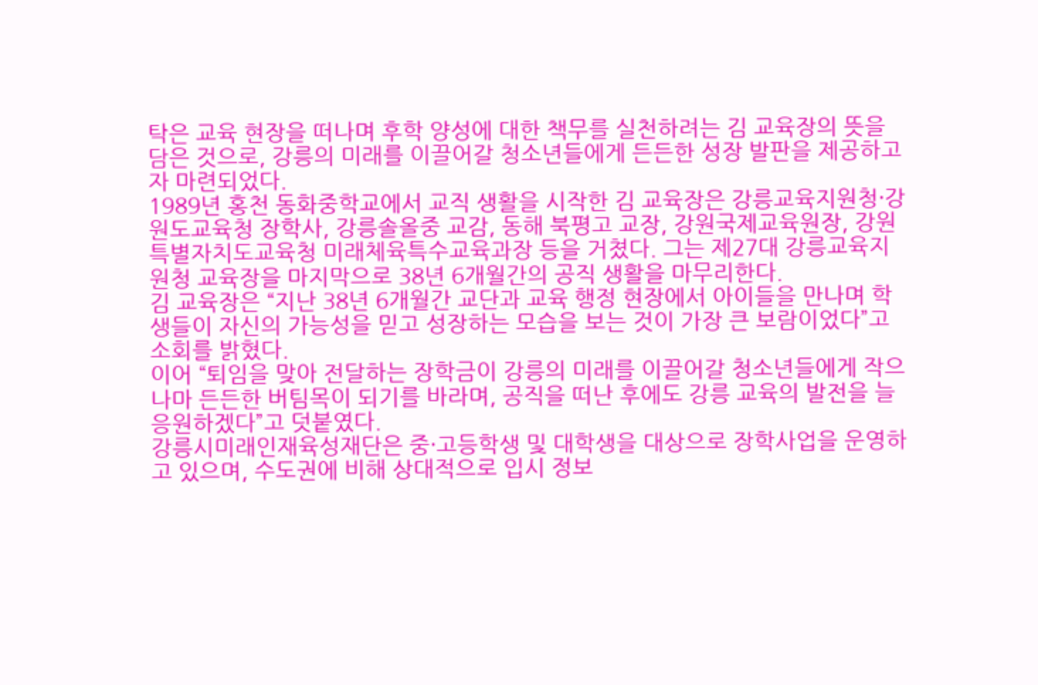탁은 교육 현장을 떠나며 후학 양성에 대한 책무를 실천하려는 김 교육장의 뜻을 담은 것으로, 강릉의 미래를 이끌어갈 청소년들에게 든든한 성장 발판을 제공하고자 마련되었다.
1989년 홍천 동화중학교에서 교직 생활을 시작한 김 교육장은 강릉교육지원청·강원도교육청 장학사, 강릉솔올중 교감, 동해 북평고 교장, 강원국제교육원장, 강원특별자치도교육청 미래체육특수교육과장 등을 거쳤다. 그는 제27대 강릉교육지원청 교육장을 마지막으로 38년 6개월간의 공직 생활을 마무리한다.
김 교육장은 “지난 38년 6개월간 교단과 교육 행정 현장에서 아이들을 만나며 학생들이 자신의 가능성을 믿고 성장하는 모습을 보는 것이 가장 큰 보람이었다”고 소회를 밝혔다.
이어 “퇴임을 맞아 전달하는 장학금이 강릉의 미래를 이끌어갈 청소년들에게 작으나마 든든한 버팀목이 되기를 바라며, 공직을 떠난 후에도 강릉 교육의 발전을 늘 응원하겠다”고 덧붙였다.
강릉시미래인재육성재단은 중·고등학생 및 대학생을 대상으로 장학사업을 운영하고 있으며, 수도권에 비해 상대적으로 입시 정보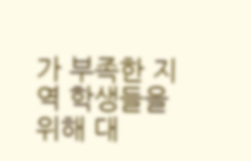가 부족한 지역 학생들을 위해 대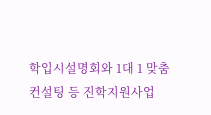학입시설명회와 1대 1 맞춤컨설팅 등 진학지원사업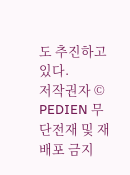도 추진하고 있다.
저작권자 © PEDIEN 무단전재 및 재배포 금지